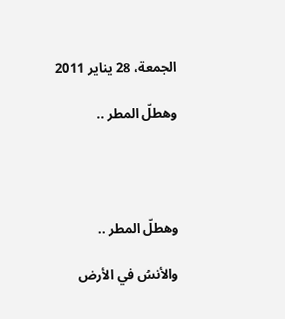الجمعة، 28 يناير 2011

وهطلّ المطر ..




وهطلّ المطر ..

والأنسُ في الأرض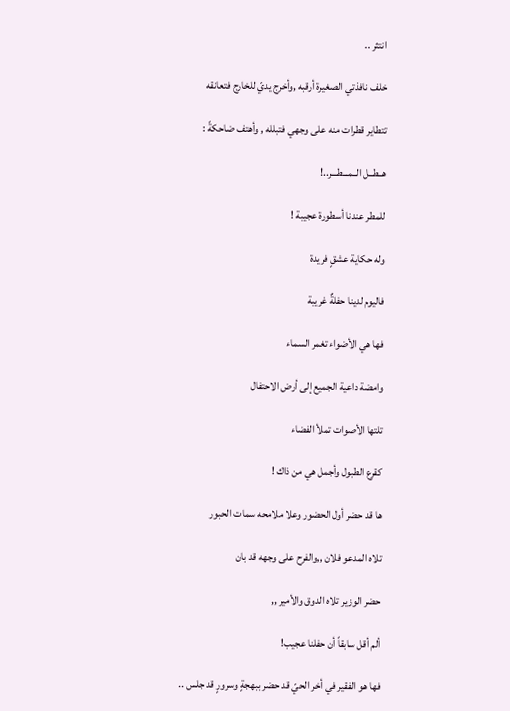انتثر ..

خلف نافذتي الصغيرة أرقبه ,وأخرج يديّ للخارج فتعانقه

تتطاير قطرات منه على وجهي فتبلله , وأهتف ضاحكةً :

هــطــل الــمـــطـــر..!

للمطر عندنا أسطورة عجيبة !

وله حكاية عشقٍ فريدة

فاليوم لدينا حفلةٌ غريبة

فها هي الأضواء تغمر السماء

وامضة داعية الجميع إلى أرض الاحتفال

تلتها الأصوات تملأ الفضاء

كقرع الطبول وأجمل هي من ذاك !

ها قد حضر أول الحضور وعلا ملامحه سمات الحبور

تلاه المدعو فلان ,,والفرح على وجهه قد بان

حضر الوزير تلاه الدوق والأمير ,,

ألم أقل سابقاً أن حفلنا عجيب!

فها هو الفقير في أخر الحيّ قد حضر ببهجةٍ وسرورٍ قد جلس ..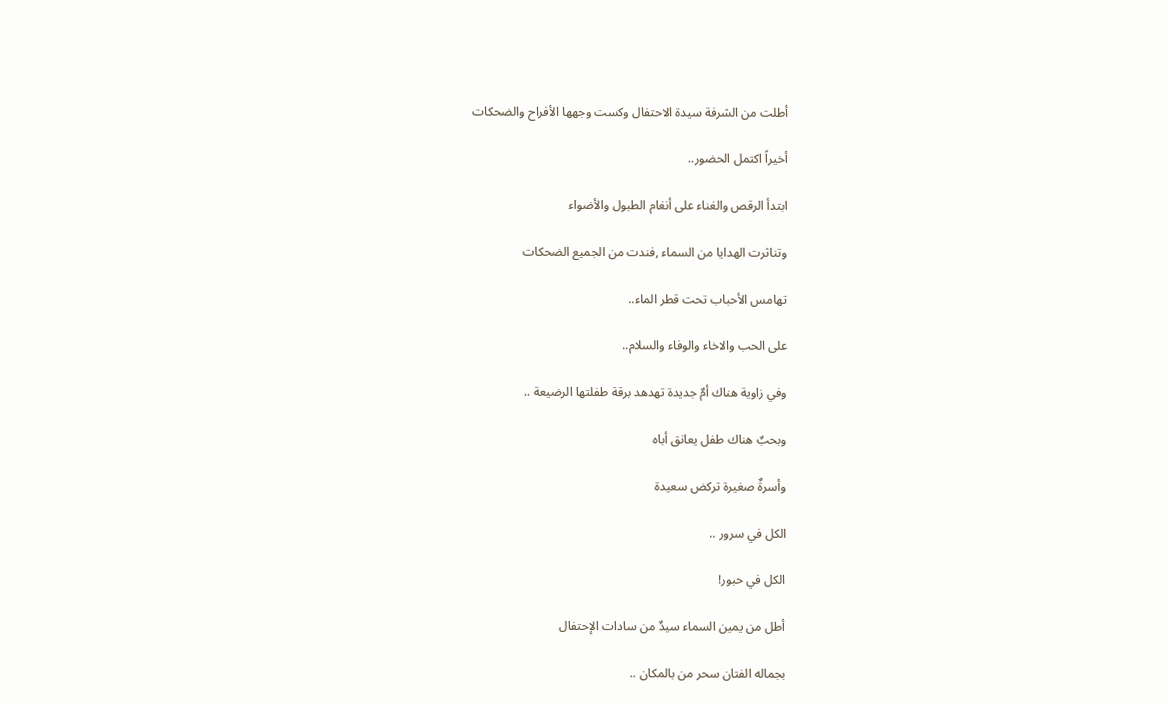أطلت من الشرفة سيدة الاحتفال وكست وجهها الأفراح والضحكات

أخيراً اكتمل الحضور..

ابتدأ الرقص والغناء على أنغام الطبول والأضواء

وتناثرت الهدايا من السماء ,فندت من الجميع الضحكات

تهامس الأحباب تحت قطر الماء..

على الحب والاخاء والوفاء والسلام..

وفي زاوية هناك أمٌ جديدة تهدهد برقة طفلتها الرضيعة ..

وبحبٌ هناك طفل يعانق أباه

وأسرةٌ صغيرة تركض سعيدة

الكل في سرور ..

الكل في حبور!

أطل من يمين السماء سيدٌ من سادات الإحتفال

بجماله الفتان سحر من بالمكان ..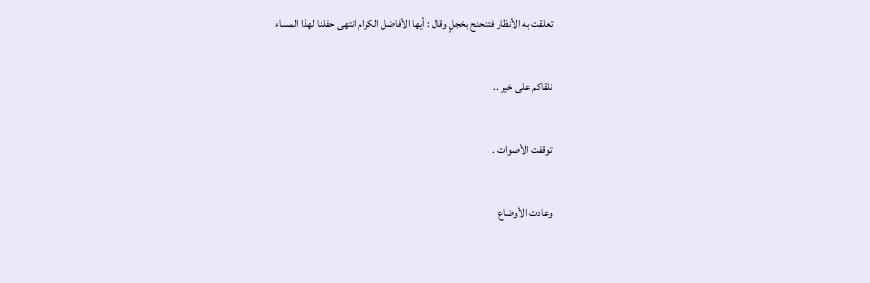تعلقت به الأنظار فتنحنح بخجلٍ وقال : أيها الأفاضل الكرام انتهى حفلنا لهذا المساء

نلقاكم على خير ..

توقفت الأصوات .

وعادت الأوضاع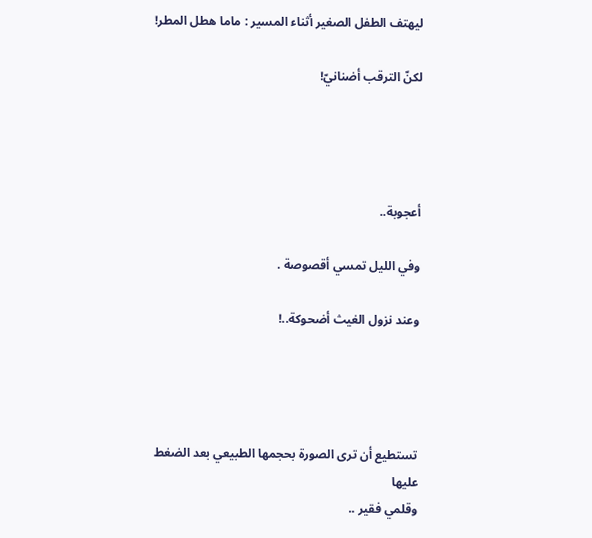ليهتف الطفل الصغير أثناء المسير : ماما هطل المطر!

لكنّ الترقب أضنانيّ!




أعجوبة..

وفي الليل تمسي أقصوصة .

وعند نزول الغيث أضحوكة..!




تستطيع أن ترى الصورة بحجمها الطبيعي بعد الضغط عليها
وقلمي فقير ..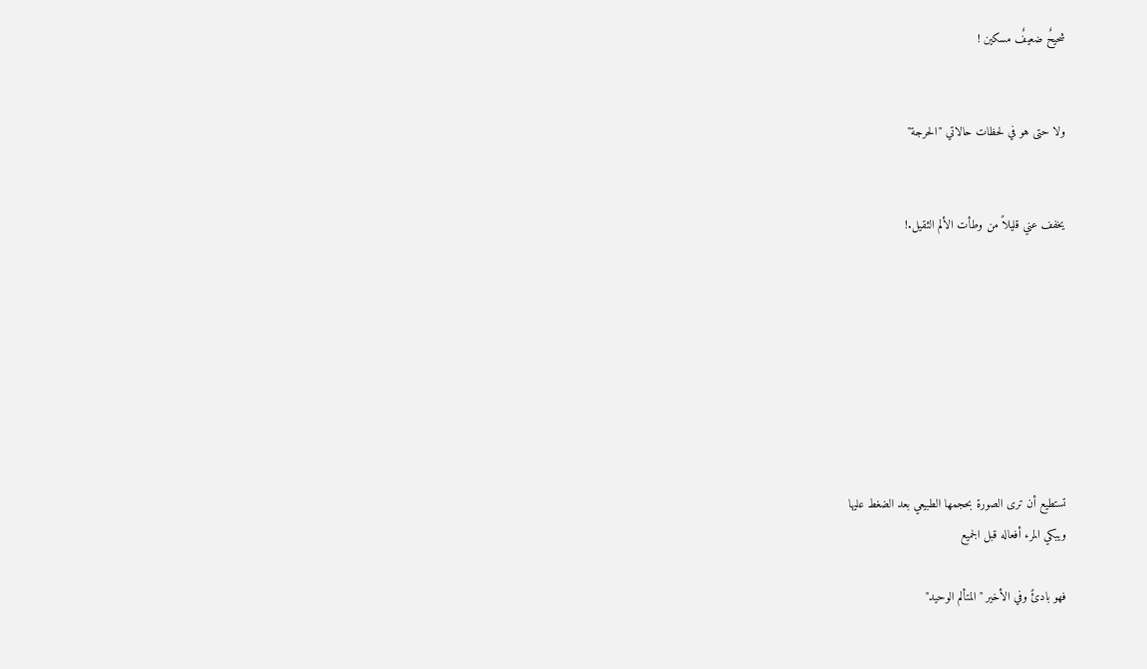شحيحٌ ضعيفٌ مسكين !


ولا حتى هو في لحظات حالاتي "الحرجة"


يخفف عني قليلاً من وطأت الألم الثقيل.!








تستطيع أن ترى الصورة بحجمها الطبيعي بعد الضغط عليها
ويبكي المرء أفعاله قبل الجميع

فهو بادئً وفي الأخير "المتألم الوحيد"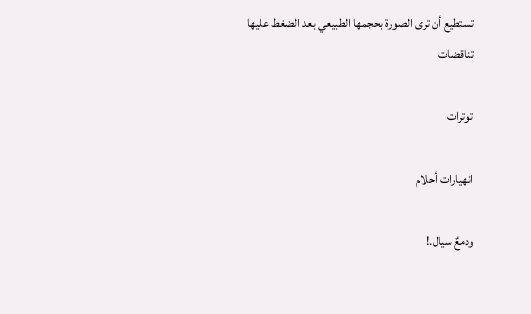تستطيع أن ترى الصورة بحجمها الطبيعي بعد الضغط عليها
تناقضات

توترات

انهيارات أحلام

ودمعٌ سيال.!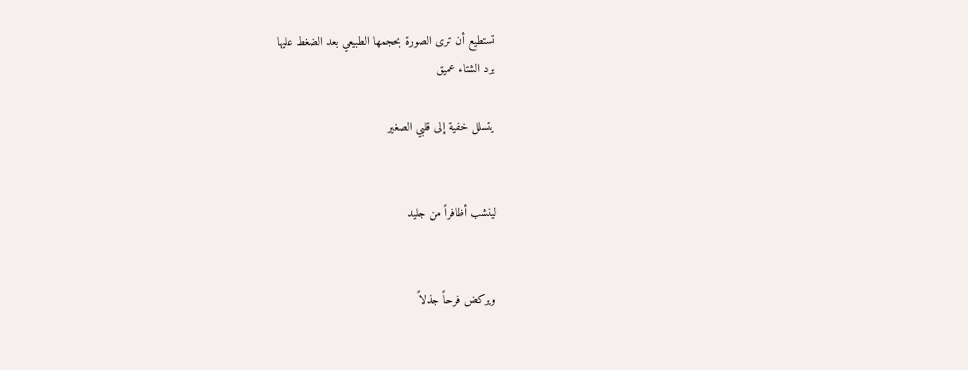تستطيع أن ترى الصورة بحجمها الطبيعي بعد الضغط عليها
برد الشتاء عميق

يتسلل خفية إلى قلبي الصغير


لينشب أظافراً من جليد


ويركض فرحاً جذلاً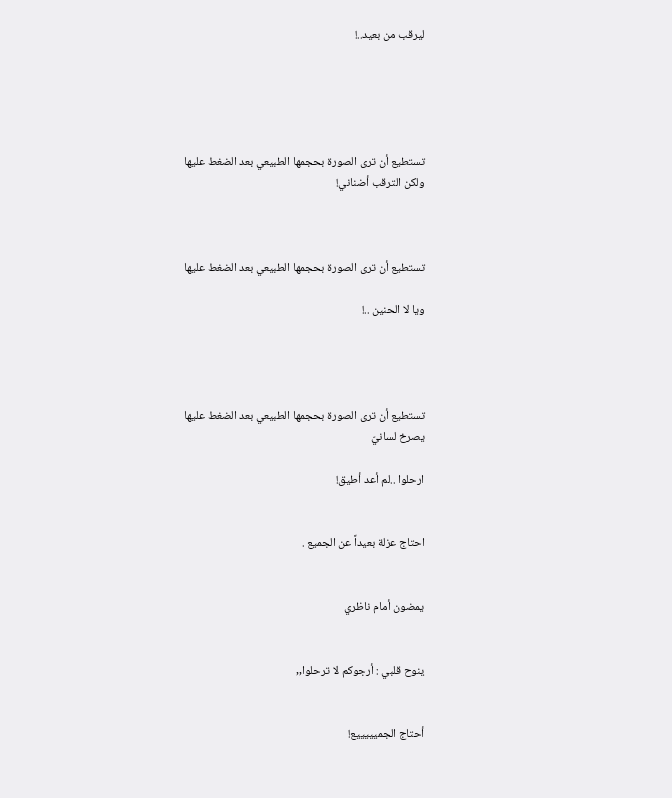ليرقب من بعيد..!





تستطيع أن ترى الصورة بحجمها الطبيعي بعد الضغط عليها
ولكن الترقب أضناني!



تستطيع أن ترى الصورة بحجمها الطبيعي بعد الضغط عليها

ويا لا الحنين ..!




تستطيع أن ترى الصورة بحجمها الطبيعي بعد الضغط عليها
يصرخ لسانيّ

ارحلوا ..لم أعد أطيق!


احتاج عزلة بعيداً عن الجميع .


يمضون أمام ناظري


ينوح قلبي : أرجوكم لا ترحلوا,,


أحتاج الجميييييع!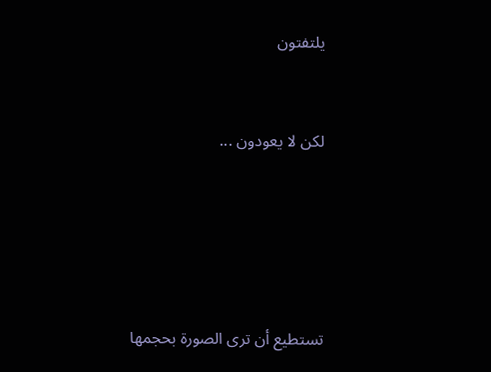يلتفتون


لكن لا يعودون ...





تستطيع أن ترى الصورة بحجمها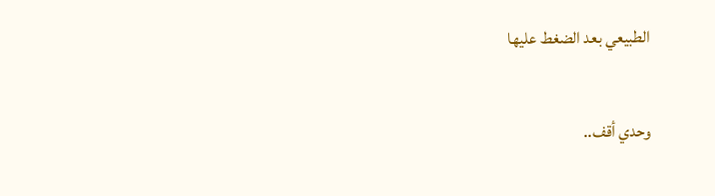الطبيعي بعد الضغط عليها

وحدي أقف..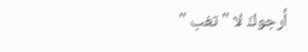أرجوكَ لا " تغب "